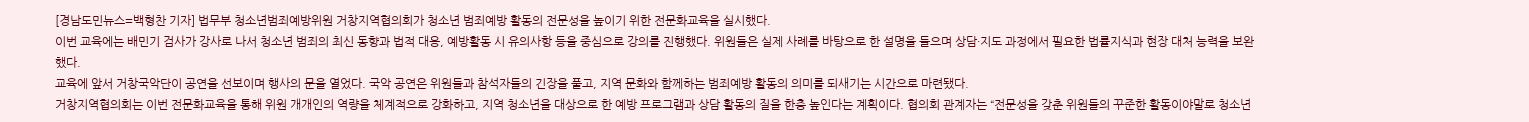[경남도민뉴스=백형찬 기자] 법무부 청소년범죄예방위원 거창지역협의회가 청소년 범죄예방 활동의 전문성을 높이기 위한 전문화교육을 실시했다.
이번 교육에는 배민기 검사가 강사로 나서 청소년 범죄의 최신 동향과 법적 대응, 예방활동 시 유의사항 등을 중심으로 강의를 진행했다. 위원들은 실제 사례를 바탕으로 한 설명을 들으며 상담·지도 과정에서 필요한 법률지식과 현장 대처 능력을 보완했다.
교육에 앞서 거창국악단이 공연을 선보이며 행사의 문을 열었다. 국악 공연은 위원들과 참석자들의 긴장을 풀고, 지역 문화와 함께하는 범죄예방 활동의 의미를 되새기는 시간으로 마련됐다.
거창지역협의회는 이번 전문화교육을 통해 위원 개개인의 역량을 체계적으로 강화하고, 지역 청소년을 대상으로 한 예방 프로그램과 상담 활동의 질을 한층 높인다는 계획이다. 협의회 관계자는 “전문성을 갖춘 위원들의 꾸준한 활동이야말로 청소년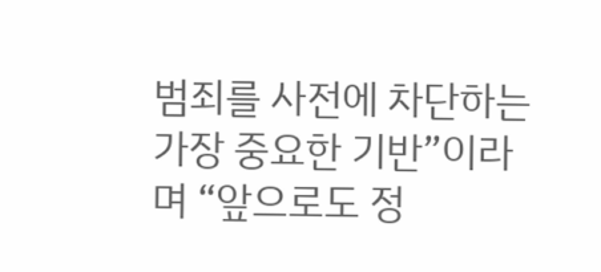범죄를 사전에 차단하는 가장 중요한 기반”이라며 “앞으로도 정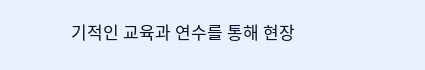기적인 교육과 연수를 통해 현장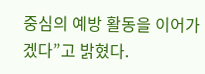중심의 예방 활동을 이어가겠다”고 밝혔다.